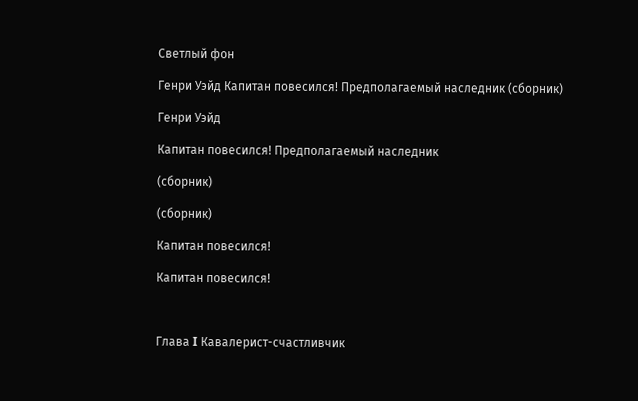Светлый фон

Генри Уэйд Капитан повесился! Предполагаемый наследник (сборник)

Генри Уэйд

Капитан повесился! Предполагаемый наследник

(сборник)

(сборник)

Капитан повесился!

Капитан повесился!



Глава I Кавалерист-счастливчик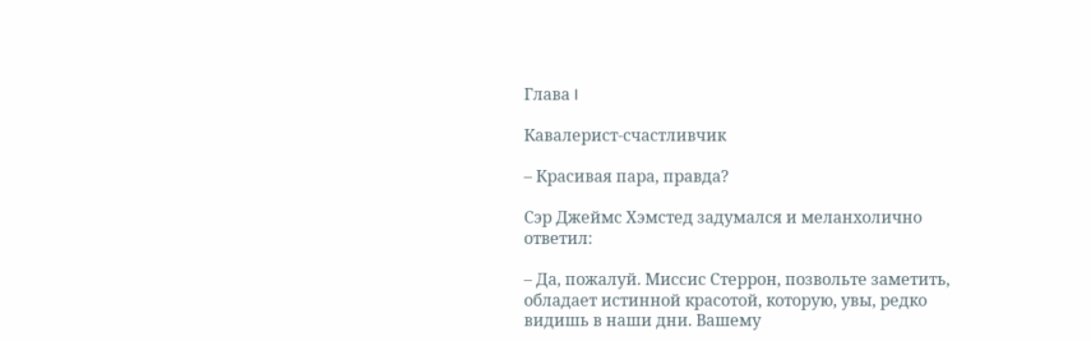Глава I

Кавалерист-счастливчик

– Красивая пара, правда?

Сэр Джеймс Хэмстед задумался и меланхолично ответил:

– Да, пожалуй. Миссис Стеррон, позвольте заметить, обладает истинной красотой, которую, увы, редко видишь в наши дни. Вашему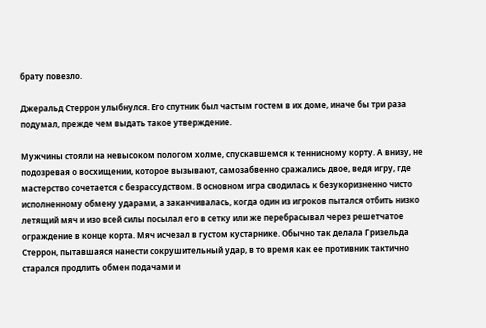брату повезло.

Джеральд Стеррон улыбнулся. Его спутник был частым гостем в их доме, иначе бы три раза подумал, прежде чем выдать такое утверждение.

Мужчины стояли на невысоком пологом холме, спускавшемся к теннисному корту. А внизу, не подозревая о восхищении, которое вызывают, самозабвенно сражались двое, ведя игру, где мастерство сочетается с безрассудством. В основном игра сводилась к безукоризненно чисто исполненному обмену ударами, а заканчивалась, когда один из игроков пытался отбить низко летящий мяч и изо всей силы посылал его в сетку или же перебрасывал через решетчатое ограждение в конце корта. Мяч исчезал в густом кустарнике. Обычно так делала Гризельда Стеррон, пытавшаяся нанести сокрушительный удар, в то время как ее противник тактично старался продлить обмен подачами и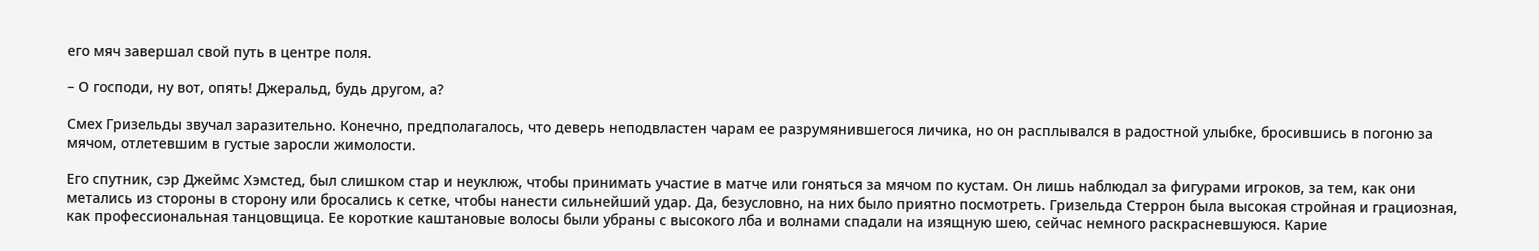его мяч завершал свой путь в центре поля.

– О господи, ну вот, опять! Джеральд, будь другом, а?

Смех Гризельды звучал заразительно. Конечно, предполагалось, что деверь неподвластен чарам ее разрумянившегося личика, но он расплывался в радостной улыбке, бросившись в погоню за мячом, отлетевшим в густые заросли жимолости.

Его спутник, сэр Джеймс Хэмстед, был слишком стар и неуклюж, чтобы принимать участие в матче или гоняться за мячом по кустам. Он лишь наблюдал за фигурами игроков, за тем, как они метались из стороны в сторону или бросались к сетке, чтобы нанести сильнейший удар. Да, безусловно, на них было приятно посмотреть. Гризельда Стеррон была высокая стройная и грациозная, как профессиональная танцовщица. Ее короткие каштановые волосы были убраны с высокого лба и волнами спадали на изящную шею, сейчас немного раскрасневшуюся. Карие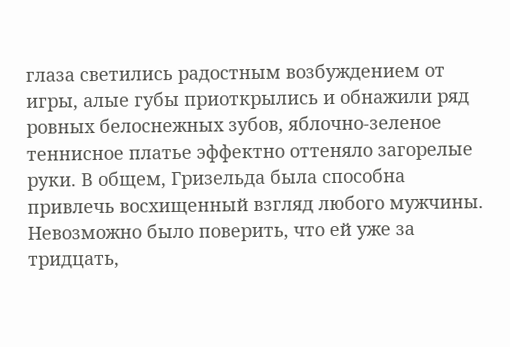глаза светились радостным возбуждением от игры, алые губы приоткрылись и обнажили ряд ровных белоснежных зубов, яблочно-зеленое теннисное платье эффектно оттеняло загорелые руки. В общем, Гризельда была способна привлечь восхищенный взгляд любого мужчины. Невозможно было поверить, что ей уже за тридцать,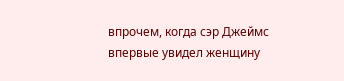впрочем, когда сэр Джеймс впервые увидел женщину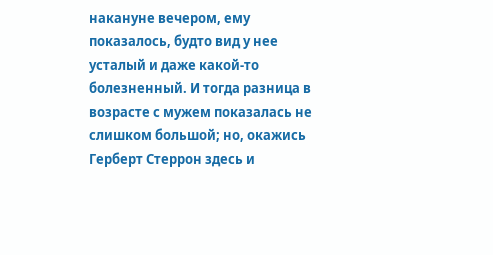накануне вечером, ему показалось, будто вид у нее усталый и даже какой-то болезненный. И тогда разница в возрасте с мужем показалась не слишком большой; но, окажись Герберт Стеррон здесь и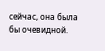сейчас, она была бы очевидной.